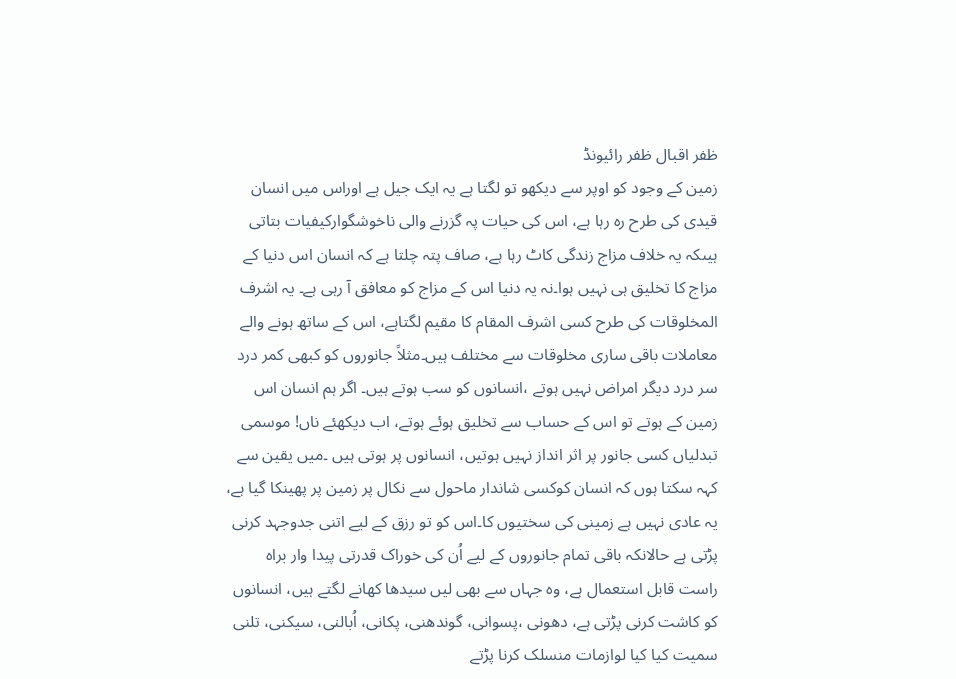ظفر اقبال ظفر رائیونڈ
زمین کے وجود کو اوپر سے دیکھو تو لگتا ہے یہ ایک جیل ہے اوراس میں انسان قیدی کی طرح رہ رہا ہے، اس کی حیات پہ گزرنے والی ناخوشگوارکیفیات بتاتی ہیںکہ یہ خلاف مزاج زندگی کاٹ رہا ہے، صاف پتہ چلتا ہے کہ انسان اس دنیا کے مزاج کا تخلیق ہی نہیں ہوا۔نہ یہ دنیا اس کے مزاج کو معافق آ رہی ہے۔ یہ اشرف المخلوقات کی طرح کسی اشرف المقام کا مقیم لگتاہے، اس کے ساتھ ہونے والے معاملات باقی ساری مخلوقات سے مختلف ہیں۔مثلاً جانوروں کو کبھی کمر درد سر درد دیگر امراض نہیں ہوتے ،انسانوں کو سب ہوتے ہیں۔ اگر ہم انسان اس زمین کے ہوتے تو اس کے حساب سے تخلیق ہوئے ہوتے، اب دیکھئے ناں! موسمی تبدلیاں کسی جانور پر اثر انداز نہیں ہوتیں، انسانوں پر ہوتی ہیں ۔میں یقین سے کہہ سکتا ہوں کہ انسان کوکسی شاندار ماحول سے نکال پر زمین پر پھینکا گیا ہے، یہ عادی نہیں ہے زمینی کی سختیوں کا۔اس کو تو رزق کے لیے اتنی جدوجہد کرنی پڑتی ہے حالانکہ باقی تمام جانوروں کے لیے اُن کی خوراک قدرتی پیدا وار براہ راست قابل استعمال ہے، وہ جہاں سے بھی لیں سیدھا کھانے لگتے ہیں، انسانوں کو کاشت کرنی پڑتی ہے، دھونی ،پسوانی، گوندھنی، پکانی، اُبالنی، سیکنی، تلنی سمیت کیا کیا لوازمات منسلک کرنا پڑتے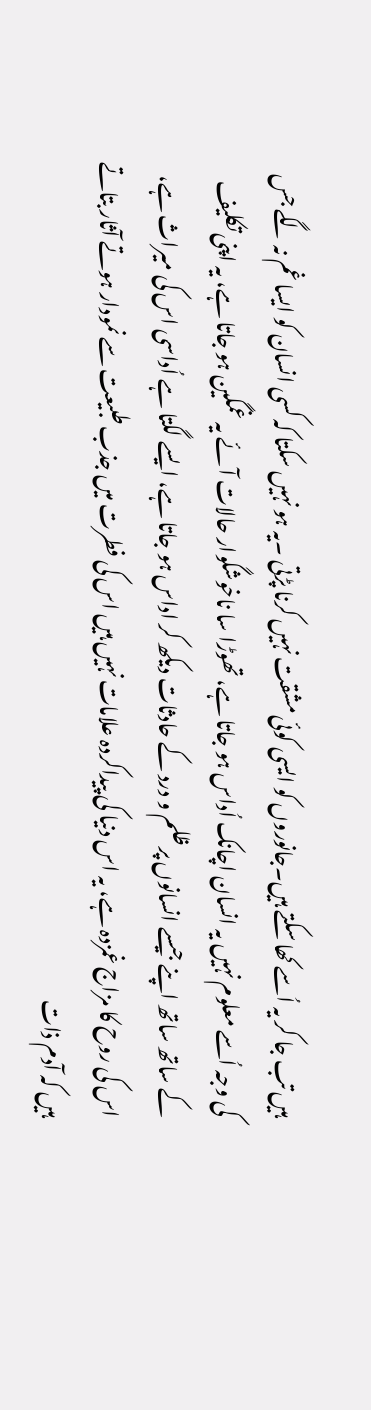ہیں تب جا کر یہ اُسے کھا سکتے ہیں۔جانوروں کو ایسی کوئی مشقت نہیں کرنا پڑتی ۔یہ ہو نہیں سکتا کہ کسی انسان کو ایسا غم نہ لگے جس کی وجہ اُسے معلوم نہیں یہ انسان اچانک اُداس ہو جاتا ہے، تھوڑا سا ناخوشگوار حالات آئے یہ غمگین ہو جاتا ہے، یہ اپنی تکلیف کے ساتھ ساتھ اپنے جیسے انسانوں پر ظلم و درد کے حادثات دیکھ کر اداس ہو جاتا ہے، ایسے لگتا ہے اُداسی اس کی میراث ہے، اس کی روح کا مزاج غمزدہ ہے، یہ اس دنیا کی پیداکردہ علامات نہیں ہیں اس کی فطرت میں جذب طبیعت سے نمودار ہوتے آثار بتاتے ہیں کہ آدم ذات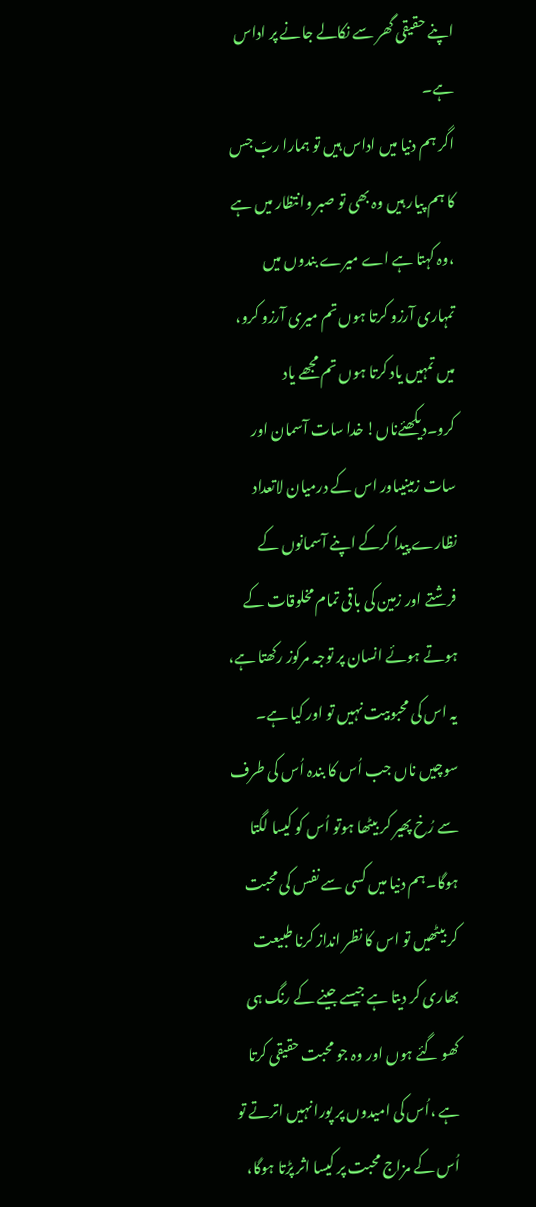اپنے حقیقی گھر سے نکالے جانے پر اداس ہے۔
اگر ہم دنیا میں اداس ہیں تو ہمارا ربّ جس کا ہم پیار ہیں وہ بھی تو صبر وانتظار میں ہے ،وہ کہتا ہے اے میرے بندوں میں تمہاری آرزو کرتا ہوں تم میری آرزو کرو، میں تمہیں یاد کرتا ہوں تم مجھے یاد کرو۔دیکھئےناں! خدا سات آسمان اور سات زمینیںاور اس کے درمیان لاتعداد نظارے پیدا کرکے اپنے آسمانوں کے فرشتے اور زمین کی باقی تمام مخلوقات کے ہوتے ہوئے انسان پر توجہ مرکوز رکھتا ہے، یہ اس کی محبوبیت نہیں تو اور کیا ہے۔ سوچیں ناں جب اُس کا بندہ اُس کی طرف سے رُخ پھیر کر بیٹھا ہوتو اُس کو کیسا لگتا ہوگا۔ہم دنیا میں کسی سے نفس کی محبت کر بیٹھیں تو اس کا نظر انداز کرنا طبیعت بھاری کر دیتا ہے جیسے جینے کے رنگ ہی کھو گئے ہوں اور وہ جو محبت حقیقی کرتا ہے ،اُس کی امیدوں پر پورا نہیں اترتے تو اُس کے مزاج محبت پر کیسا اثر پڑتا ہوگا،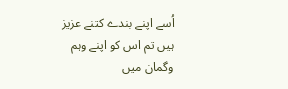اُسے اپنے بندے کتنے عزیز ہیں تم اس کو اپنے وہم وگمان میں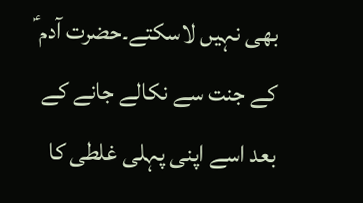بھی نہیں لاسکتے۔حضرت آدم ؑ کے جنت سے نکالے جانے کے بعد اسے اپنی پہلی غلطی کا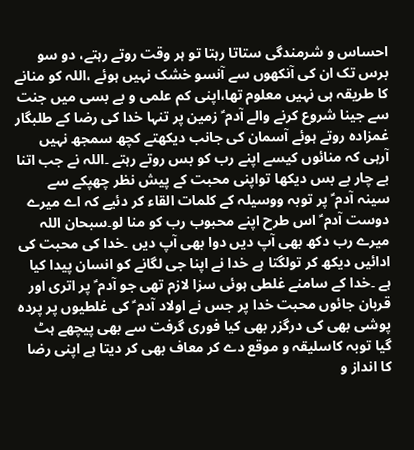احساس و شرمندگی ستاتا رہتا تو ہر وقت روتے رہتے، دو سو برس تک ان کی آنکھوں سے آنسو خشک نہیں ہوئے ،اللہ کو منانے کا طریقہ ہی نہیں معلوم تھا،اپنی کم علمی و بے بسی میں جنت سے جینا شروع کرنے والے آدم ؑ زمین پر تنہا خدا کی رضا کے طلبگار غمزادہ روتے ہوئے آسمان کی جانب دیکھتے کچھ سمجھ نہیں آرہی کہ منائوں کیسے اپنے رب کو بس روتے رہتے ۔اللہ نے جب اتنا بے چار بے بس دیکھا تواپنی محبت کے پیش نظر چھپکے سے سینہ آدم ؑ پر توبہ ووسیلہ کے کلمات القاء کر دئیے کہ اے میرے دوست آدم ؑ اس طرح اپنے محبوب رب کو منا لو۔سبحان اللہ میرے رب دکھ بھی آپ دیں دوا بھی آپ دیں ۔خدا کی محبت کی ادائیں دیکھ کر تولگتا ہے خدا نے اپنا جی لگانے کو انسان پیدا کیا ہے ۔خدا کے سامنے غلطی ہوئی سزا لازم تھی جو آدم ؑ پر اتری اور قربان جائوں محبت خدا پر جس نے اولاد آدم ؑ کی غلطیوں پر پردہ پوشی بھی کی درگزر بھی کیا فوری گرفت سے بھی پیچھے ہٹ گیا توبہ کاسلیقہ و موقع دے کر معاف بھی کر دیتا ہے اپنی رضا کا انداز و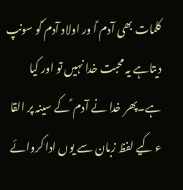کلمات بھی آدم ؑا ور اولاد آدم ؑکو سونپ دیتاہے یہ محبت خدا نہیں تو اور کیا ہے۔پھر خدا نے آدم ؑ کے سینہ پر القا ء کیے لفظ زبان سے یوں ادا کروائے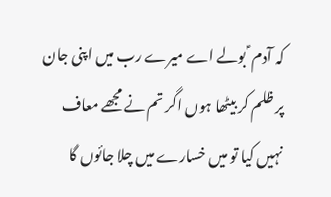کہ آدم ؑ بولے اے میرے رب میں اپنی جان پر ظلم کر بیٹھا ہوں اگر تم نے مجھے معاف نہیں کیا تو میں خسارے میں چلا جائوں گا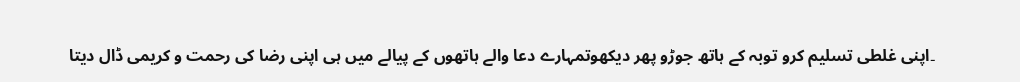۔اپنی غلطی تسلیم کرو توبہ کے ہاتھ جوڑو پھر دیکھوتمہارے دعا والے ہاتھوں کے پیالے میں ہی اپنی رضا کی رحمت و کریمی ڈال دیتا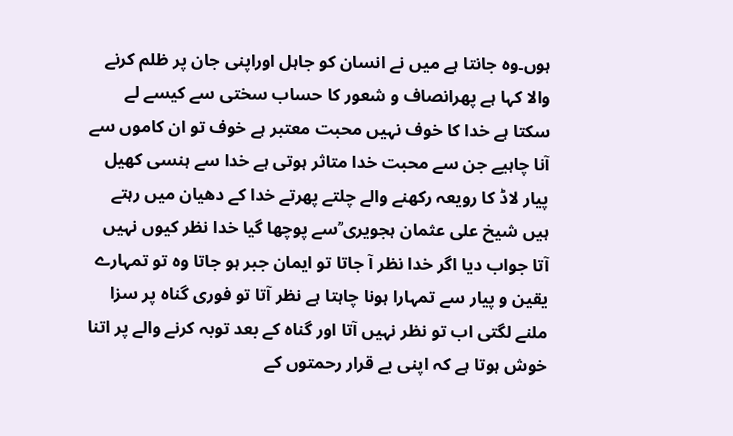ہوں۔وہ جانتا ہے میں نے انسان کو جاہل اوراپنی جان پر ظلم کرنے والا کہا ہے پھرانصاف و شعور کا حساب سختی سے کیسے لے سکتا ہے خدا کا خوف نہیں محبت معتبر ہے خوف تو ان کاموں سے آنا چاہیے جن سے محبت خدا متاثر ہوتی ہے خدا سے ہنسی کھیل پیار لاڈ کا رویعہ رکھنے والے چلتے پھرتے خدا کے دھیان میں رہتے ہیں شیخ علی عثمان ہجویری ؒسے پوچھا گیا خدا نظر کیوں نہیں آتا جواب دیا اگر خدا نظر آ جاتا تو ایمان جبر ہو جاتا وہ تو تمہارے یقین و پیار سے تمہارا ہونا چاہتا ہے نظر آتا تو فوری گناہ پر سزا ملنے لگتی اب تو نظر نہیں آتا اور گناہ کے بعد توبہ کرنے والے پر اتنا خوش ہوتا ہے کہ اپنی بے قرار رحمتوں کے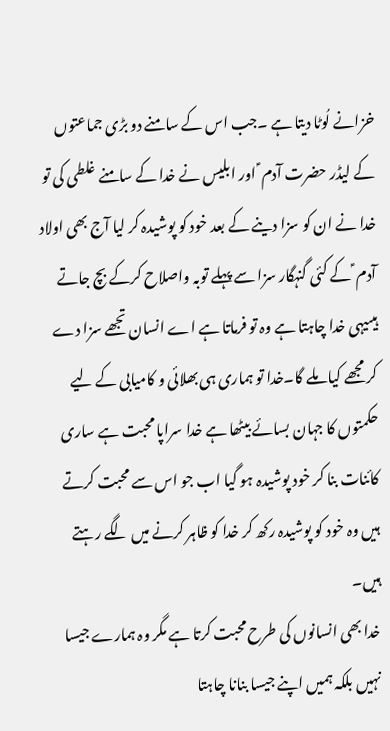خزانے لُوٹا دیتا ہے ۔جب اس کے سامنے دو بڑی جماعتوں کے لیڈر حضرت آدم ؑ اور ابلیس نے خدا کے سامنے غلطی کی تو خدا نے ان کو سزا دینے کے بعد خود کو پوشیدہ کر لیا آج بھی اولاد آدم ؑ کے کئی گنہگار سزا سے پہلے توبہ واصلاح کرکے بچ جاتے ہیںیہی خدا چاہتا ہے وہ تو فرماتا ہے اے انسان تجھے سزا دے کر مجھے کیا ملے گا۔خدا تو ہماری ہی بھلائی و کامیابی کے لیے حکمتوں کا جہان بسائے بیٹھا ہے خدا سراپا محبت ہے ساری کائنات بنا کر خود پوشیدہ ہو گیا اب جو اس سے محبت کرتے ہیں وہ خود کو پوشیدہ رکھ کر خدا کو ظاہر کرنے میں لگے رہتے ہیں۔
خدا بھی انسانوں کی طرح محبت کرتا ہے مگر وہ ہمارے جیسا نہیں بلکہ ہمیں اپنے جیسا بنانا چاہتا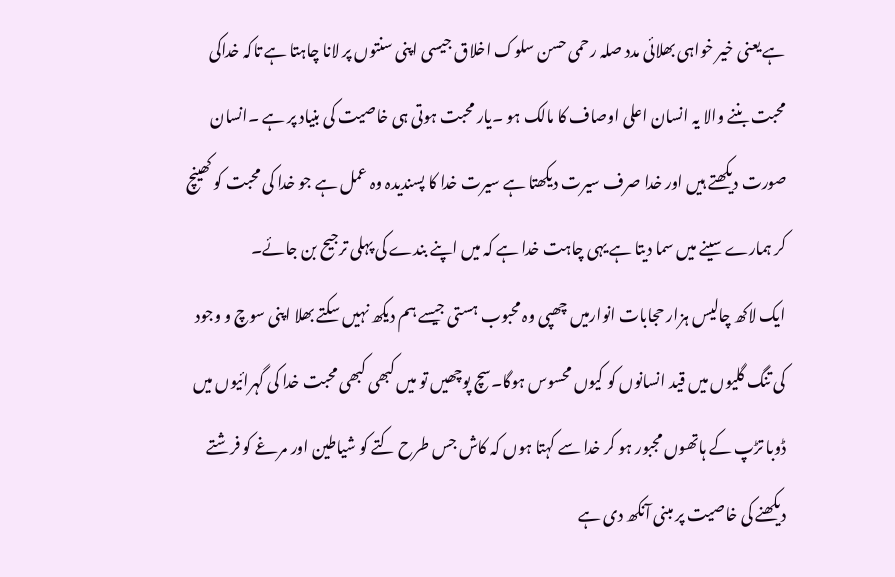ہے یعنی خیر خواہی بھلائی مدد صلہ رحمی حسن سلوک اخلاق جیسی اپنی سنتوں پر لانا چاہتا ہے تاکہ خداکی محبت بننے والا یہ انسان اعلی اوصاف کا مالک ہو ۔یار محبت ہوتی ہی خاصیت کی بنیاد پر ہے ۔انسان صورت دیکھتے ہیں اور خدا صرف سیرت دیکھتا ہے سیرت خدا کا پسندیدہ وہ عمل ہے جو خدا کی محبت کو کھینچ کر ہمارے سینے میں سما دیتا ہے یہی چاہت خدا ہے کہ میں اپنے بندے کی پہلی ترجیح بن جائے۔
ایک لاکھ چالیس ہزار حجابات انوارمیں چھپی وہ محبوب ہستی جیسے ہم دیکھ نہیں سکتے بھلا اپنی سوچ و وجود کی تنگ گلیوں میں قید انسانوں کو کیوں محسوس ہوگا۔سچ پوچھیں تو میں کبھی کبھی محبت خدا کی گہرائیوں میں ڈوبا تڑپ کے ہاتھوں مجبور ہو کر خدا سے کہتا ہوں کہ کاش جس طرح کتے کو شیاطین اور مرغے کو فرشتے دیکھنے کی خاصیت پر مبنی آنکھ دی ہے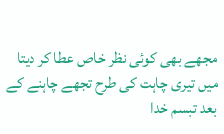مجھے بھی کوئی نظر خاص عطا کر دیتا میں تیری چاہت کی طرح تجھے چاہنے کے بعد تبسم خدا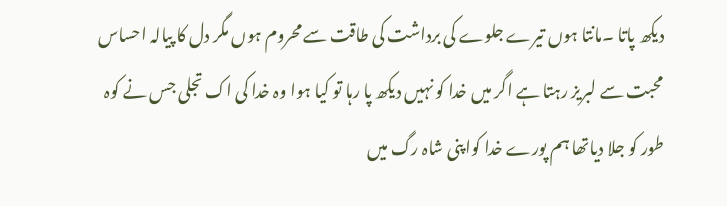دیکھ پاتا ۔مانتا ہوں تیرے جلوے کی برداشت کی طاقت سے محروم ہوں مگر دل کا پیالہ احساس محبت سے لبریز رہتا ہے اگر میں خدا کو نہیں دیکھ پا رہا تو کیا ہوا وہ خدا کی اک تجلی جس نے کوہ طور کو جلا دیاتھا ہم پورے خدا کواپنی شاہ رگ میں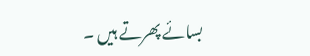بسائے پھرتے ہیں ۔